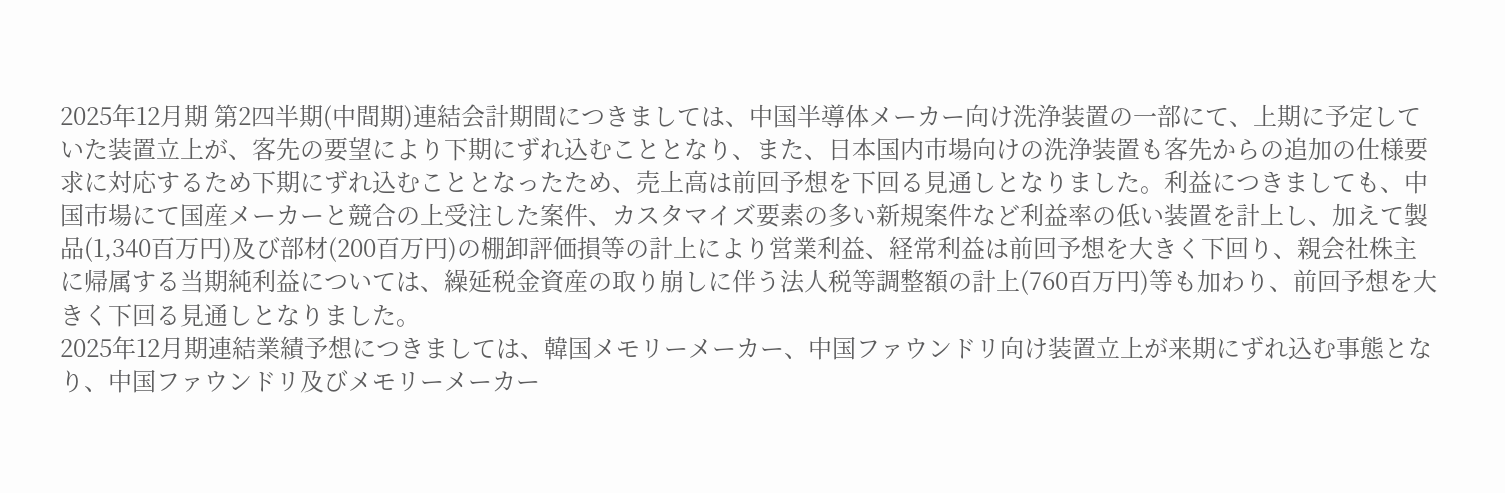2025年12月期 第2四半期(中間期)連結会計期間につきましては、中国半導体メーカー向け洗浄装置の一部にて、上期に予定していた装置立上が、客先の要望により下期にずれ込むこととなり、また、日本国内市場向けの洗浄装置も客先からの追加の仕様要求に対応するため下期にずれ込むこととなったため、売上高は前回予想を下回る見通しとなりました。利益につきましても、中国市場にて国産メーカーと競合の上受注した案件、カスタマイズ要素の多い新規案件など利益率の低い装置を計上し、加えて製品(1,340百万円)及び部材(200百万円)の棚卸評価損等の計上により営業利益、経常利益は前回予想を大きく下回り、親会社株主に帰属する当期純利益については、繰延税金資産の取り崩しに伴う法人税等調整額の計上(760百万円)等も加わり、前回予想を大きく下回る見通しとなりました。
2025年12月期連結業績予想につきましては、韓国メモリーメーカー、中国ファウンドリ向け装置立上が来期にずれ込む事態となり、中国ファウンドリ及びメモリーメーカー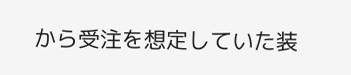から受注を想定していた装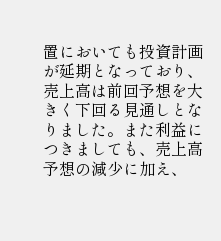置においても投資計画が延期となっており、売上高は前回予想を大きく下回る見通しとなりました。また利益につきましても、売上高予想の減少に加え、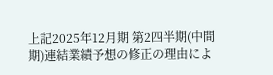上記2025年12月期 第2四半期(中間期)連結業績予想の修正の理由によ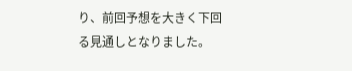り、前回予想を大きく下回る見通しとなりました。